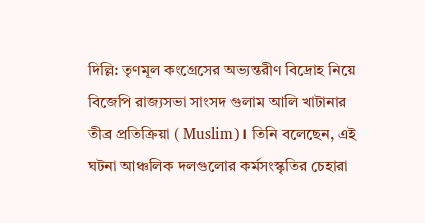দিল্লি: তৃণমূল কংগ্রেসের অভ্যন্তরীণ বিদ্রোহ নিয়ে বিজেপি রাজ্যসভা সাংসদ গুলাম আলি খাটানার তীব্র প্রতিক্রিয়া ( Muslim)। তিনি বলেছেন, এই ঘটনা আঞ্চলিক দলগুলোর কর্মসংস্কৃতির চেহারা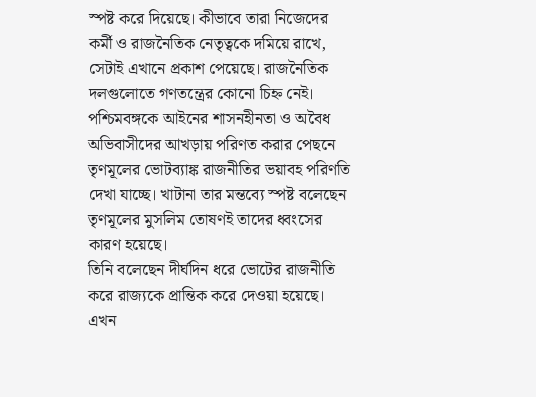স্পষ্ট করে দিয়েছে। কীভাবে তারা নিজেদের কর্মী ও রাজনৈতিক নেতৃত্বকে দমিয়ে রাখে, সেটাই এখানে প্রকাশ পেয়েছে। রাজনৈতিক দলগুলোতে গণতন্ত্রের কোনো চিহ্ন নেই। পশ্চিমবঙ্গকে আইনের শাসনহীনতা ও অবৈধ অভিবাসীদের আখড়ায় পরিণত করার পেছনে তৃণমূলের ভোটব্যাঙ্ক রাজনীতির ভয়াবহ পরিণতি দেখা যাচ্ছে। খাটানা তার মন্তব্যে স্পষ্ট বলেছেন তৃণমূলের মুসলিম তোষণই তাদের ধ্বংসের কারণ হয়েছে।
তিনি বলেছেন দীর্ঘদিন ধরে ভোটের রাজনীতি করে রাজ্যকে প্রান্তিক করে দেওয়া হয়েছে। এখন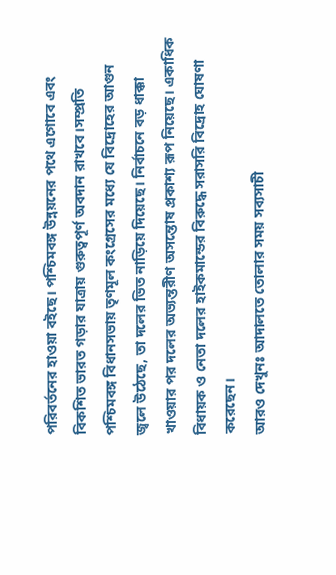পরিবর্তনের হাওয়া বইছে। পশ্চিমবঙ্গ উন্নয়নের পথে এগোবে এবং বিকশিত ভারত গড়ার যাত্রায় গুরুত্বপূর্ণ অবদান রাখবে।সম্প্রতি পশ্চিমবঙ্গ বিধানসভায় তৃণমূল কংগ্রেসের মধ্যে যে বিদ্রোহের আগুন জ্বলে উঠেছে, তা দলের ভিত নাড়িয়ে দিয়েছে। নির্বাচনে বড় ধাক্কা খাওয়ার পর দলের অভ্যন্তরীণ অসন্তোষ প্রকাশ্য রূপ নিয়েছে। একাধিক বিধায়ক ও নেতা দলের হাইকমান্ডের বিরুদ্ধে সরাসরি বিদ্রোহ ঘোষণা করেছেন।
আরও দেখুনঃ আদালতে তোলার সময় সব্যসাচী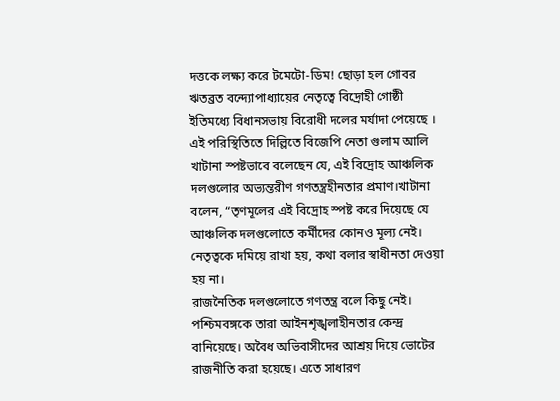দত্তকে লক্ষ্য করে টমেটো-ডিম! ছোড়া হল গোবর
ঋতব্রত বন্দ্যোপাধ্যায়ের নেতৃত্বে বিদ্রোহী গোষ্ঠী ইতিমধ্যে বিধানসভায় বিরোধী দলের মর্যাদা পেয়েছে । এই পরিস্থিতিতে দিল্লিতে বিজেপি নেতা গুলাম আলি খাটানা স্পষ্টভাবে বলেছেন যে, এই বিদ্রোহ আঞ্চলিক দলগুলোর অভ্যন্তরীণ গণতন্ত্রহীনতার প্রমাণ।খাটানা বলেন, “তৃণমূলের এই বিদ্রোহ স্পষ্ট করে দিয়েছে যে আঞ্চলিক দলগুলোতে কর্মীদের কোনও মূল্য নেই। নেতৃত্বকে দমিয়ে রাখা হয়, কথা বলার স্বাধীনতা দেওয়া হয় না।
রাজনৈতিক দলগুলোতে গণতন্ত্র বলে কিছু নেই। পশ্চিমবঙ্গকে তারা আইনশৃঙ্খলাহীনতার কেন্দ্র বানিয়েছে। অবৈধ অভিবাসীদের আশ্রয় দিয়ে ভোটের রাজনীতি করা হয়েছে। এতে সাধারণ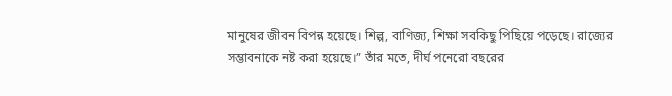মানুষের জীবন বিপন্ন হয়েছে। শিল্প, বাণিজ্য, শিক্ষা সবকিছু পিছিয়ে পড়েছে। রাজ্যের সম্ভাবনাকে নষ্ট করা হয়েছে।” তাঁর মতে, দীর্ঘ পনেরো বছরের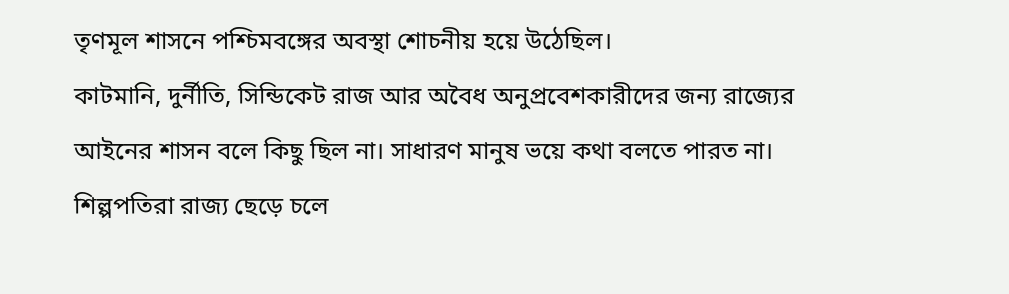তৃণমূল শাসনে পশ্চিমবঙ্গের অবস্থা শোচনীয় হয়ে উঠেছিল।
কাটমানি, দুর্নীতি, সিন্ডিকেট রাজ আর অবৈধ অনুপ্রবেশকারীদের জন্য রাজ্যের আইনের শাসন বলে কিছু ছিল না। সাধারণ মানুষ ভয়ে কথা বলতে পারত না। শিল্পপতিরা রাজ্য ছেড়ে চলে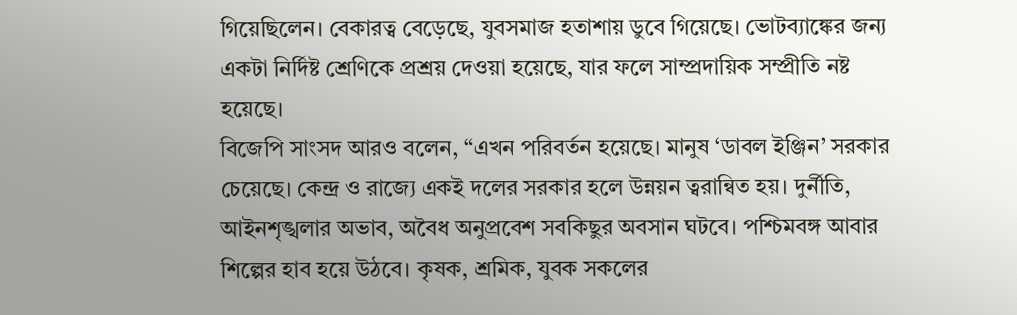গিয়েছিলেন। বেকারত্ব বেড়েছে, যুবসমাজ হতাশায় ডুবে গিয়েছে। ভোটব্যাঙ্কের জন্য একটা নির্দিষ্ট শ্রেণিকে প্রশ্রয় দেওয়া হয়েছে, যার ফলে সাম্প্রদায়িক সম্প্রীতি নষ্ট হয়েছে।
বিজেপি সাংসদ আরও বলেন, “এখন পরিবর্তন হয়েছে। মানুষ ‘ডাবল ইঞ্জিন’ সরকার চেয়েছে। কেন্দ্র ও রাজ্যে একই দলের সরকার হলে উন্নয়ন ত্বরান্বিত হয়। দুর্নীতি, আইনশৃঙ্খলার অভাব, অবৈধ অনুপ্রবেশ সবকিছুর অবসান ঘটবে। পশ্চিমবঙ্গ আবার শিল্পের হাব হয়ে উঠবে। কৃষক, শ্রমিক, যুবক সকলের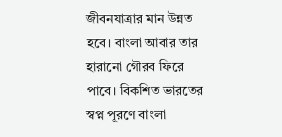জীবনযাত্রার মান উন্নত হবে। বাংলা আবার তার হারানো গৌরব ফিরে পাবে। বিকশিত ভারতের স্বপ্ন পূরণে বাংলা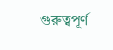গুরুত্বপূর্ণ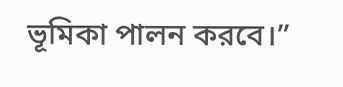ভূমিকা পালন করবে।”